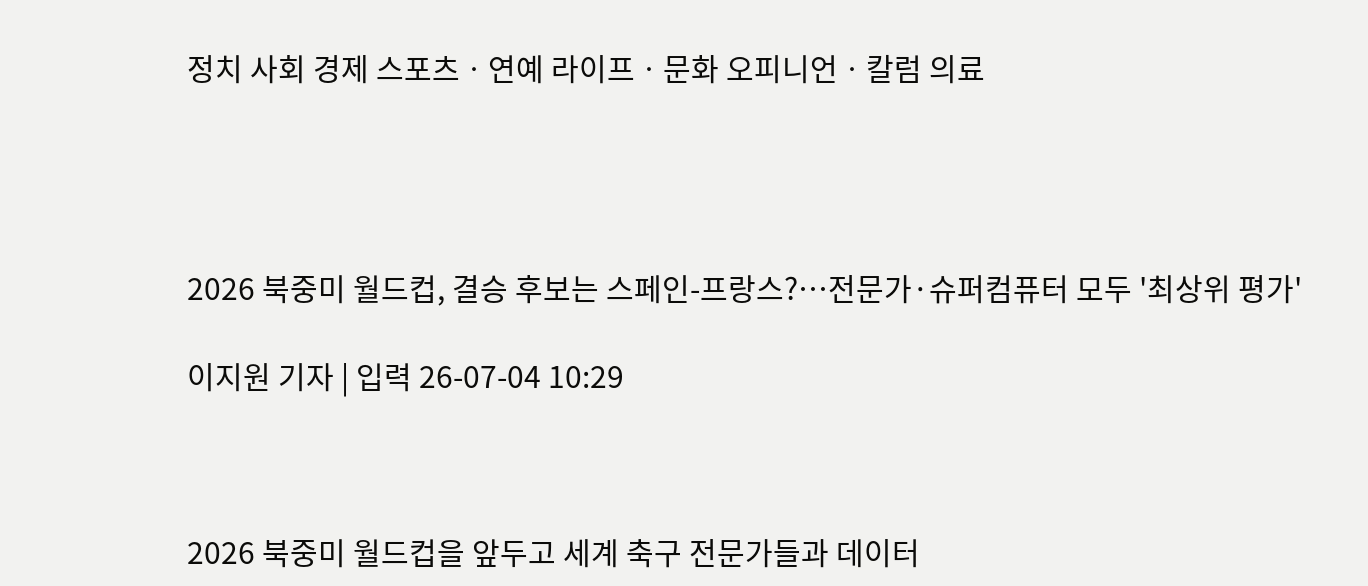정치 사회 경제 스포츠ㆍ연예 라이프ㆍ문화 오피니언ㆍ칼럼 의료




2026 북중미 월드컵, 결승 후보는 스페인-프랑스?…전문가·슈퍼컴퓨터 모두 '최상위 평가'

이지원 기자 | 입력 26-07-04 10:29



2026 북중미 월드컵을 앞두고 세계 축구 전문가들과 데이터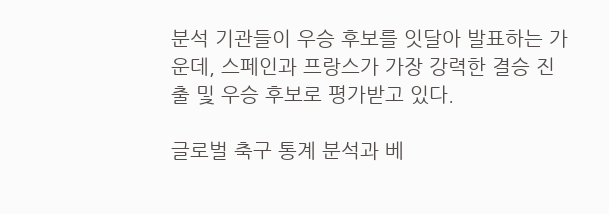분석 기관들이 우승 후보를 잇달아 발표하는 가운데, 스페인과 프랑스가 가장 강력한 결승 진출 및 우승 후보로 평가받고 있다.

글로벌 축구 통계 분석과 베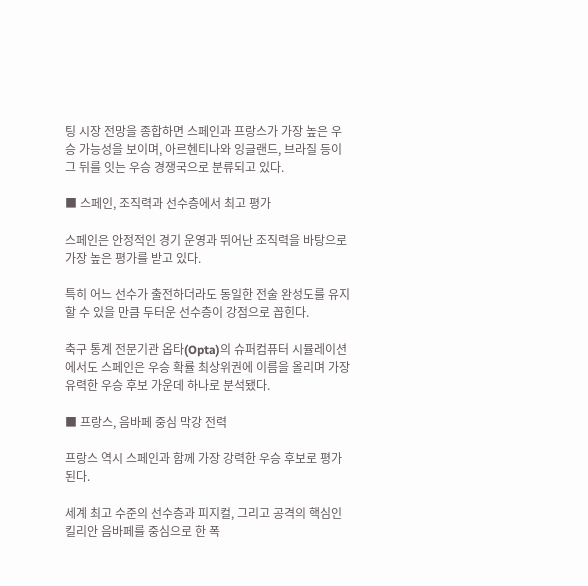팅 시장 전망을 종합하면 스페인과 프랑스가 가장 높은 우승 가능성을 보이며, 아르헨티나와 잉글랜드, 브라질 등이 그 뒤를 잇는 우승 경쟁국으로 분류되고 있다.

■ 스페인, 조직력과 선수층에서 최고 평가

스페인은 안정적인 경기 운영과 뛰어난 조직력을 바탕으로 가장 높은 평가를 받고 있다.

특히 어느 선수가 출전하더라도 동일한 전술 완성도를 유지할 수 있을 만큼 두터운 선수층이 강점으로 꼽힌다.

축구 통계 전문기관 옵타(Opta)의 슈퍼컴퓨터 시뮬레이션에서도 스페인은 우승 확률 최상위권에 이름을 올리며 가장 유력한 우승 후보 가운데 하나로 분석됐다.

■ 프랑스, 음바페 중심 막강 전력

프랑스 역시 스페인과 함께 가장 강력한 우승 후보로 평가된다.

세계 최고 수준의 선수층과 피지컬, 그리고 공격의 핵심인 킬리안 음바페를 중심으로 한 폭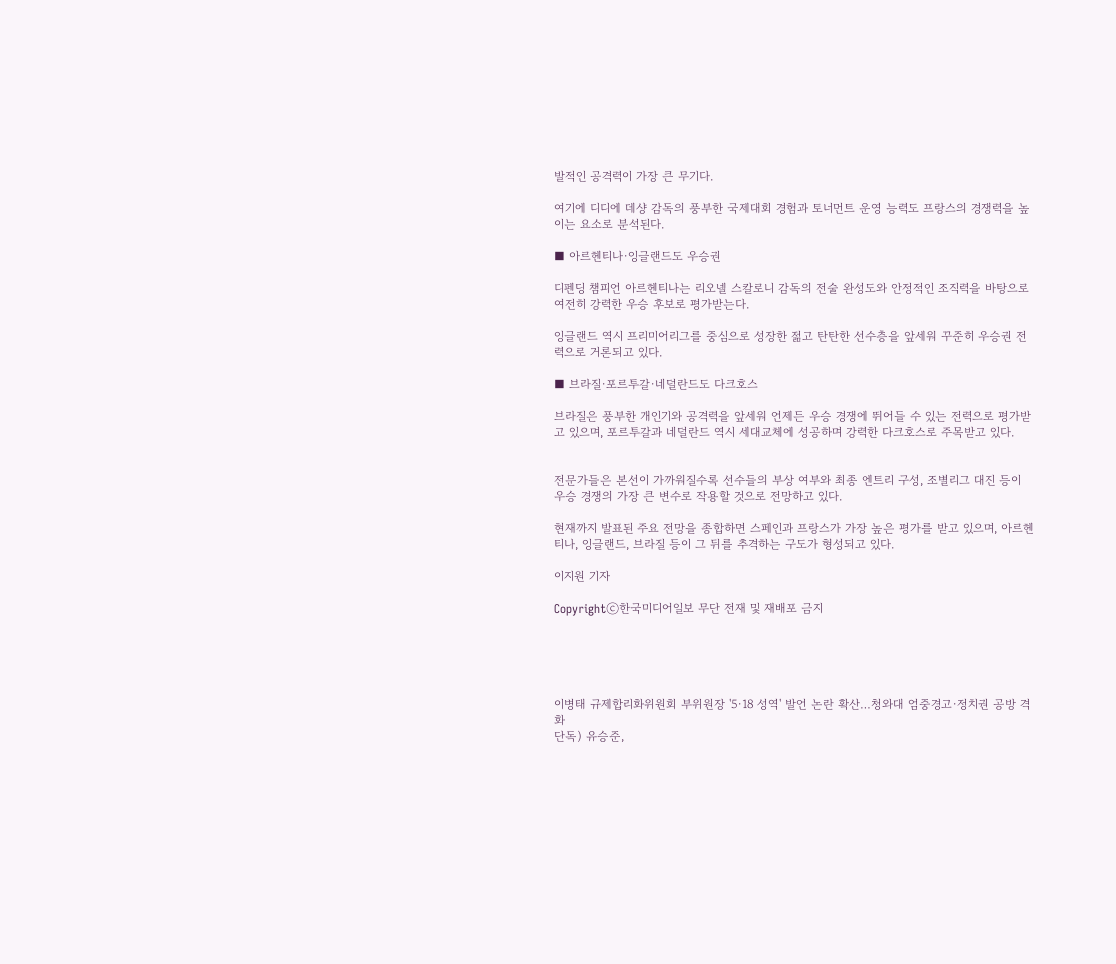발적인 공격력이 가장 큰 무기다.

여기에 디디에 데샹 감독의 풍부한 국제대회 경험과 토너먼트 운영 능력도 프랑스의 경쟁력을 높이는 요소로 분석된다.

■ 아르헨티나·잉글랜드도 우승권

디펜딩 챔피언 아르헨티나는 리오넬 스칼로니 감독의 전술 완성도와 안정적인 조직력을 바탕으로 여전히 강력한 우승 후보로 평가받는다.

잉글랜드 역시 프리미어리그를 중심으로 성장한 젊고 탄탄한 선수층을 앞세워 꾸준히 우승권 전력으로 거론되고 있다.

■ 브라질·포르투갈·네덜란드도 다크호스

브라질은 풍부한 개인기와 공격력을 앞세워 언제든 우승 경쟁에 뛰어들 수 있는 전력으로 평가받고 있으며, 포르투갈과 네덜란드 역시 세대교체에 성공하며 강력한 다크호스로 주목받고 있다.


전문가들은 본선이 가까워질수록 선수들의 부상 여부와 최종 엔트리 구성, 조별리그 대진 등이 우승 경쟁의 가장 큰 변수로 작용할 것으로 전망하고 있다.

현재까지 발표된 주요 전망을 종합하면 스페인과 프랑스가 가장 높은 평가를 받고 있으며, 아르헨티나, 잉글랜드, 브라질 등이 그 뒤를 추격하는 구도가 형성되고 있다.

이지원 기자

Copyrightⓒ한국미디어일보 무단 전재 및 재배포 금지





이병태 규제합리화위원회 부위원장 '5·18 성역' 발언 논란 확산…청와대 엄중경고·정치권 공방 격화
단독) 유승준,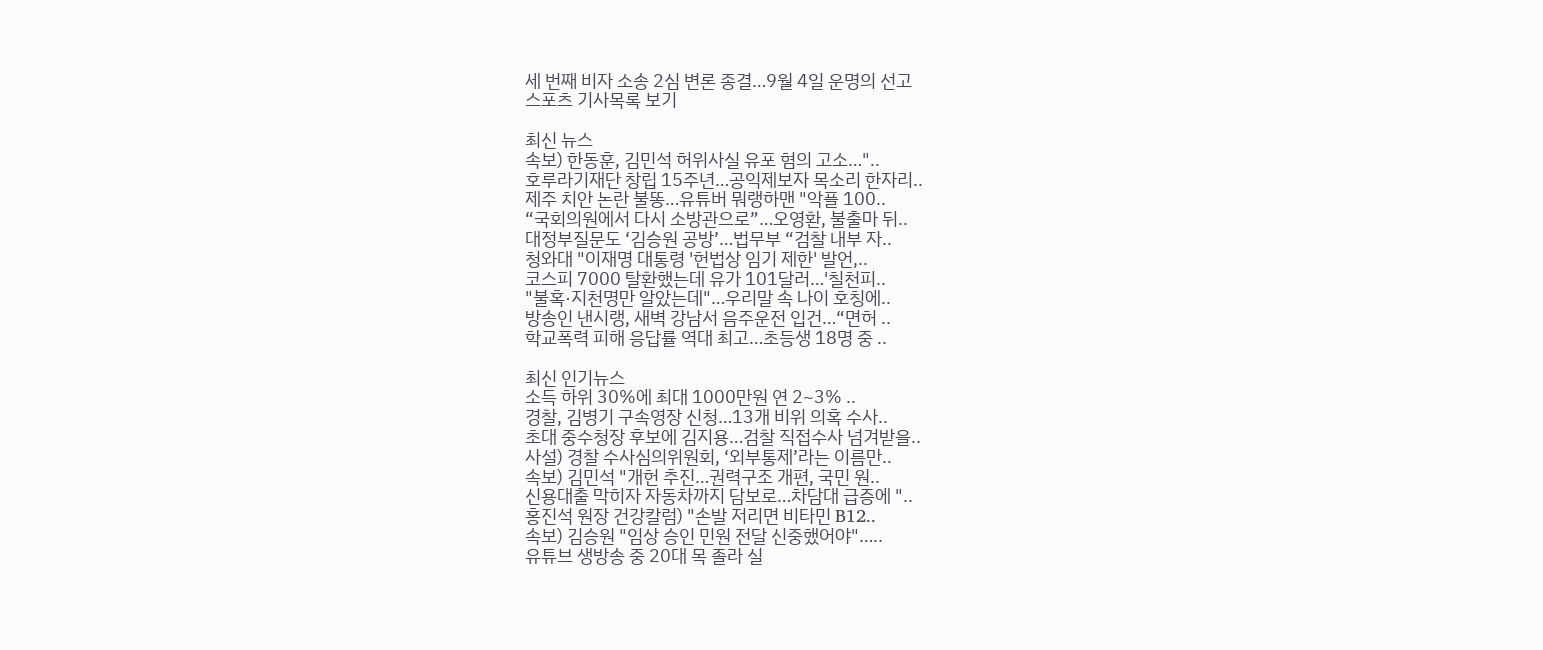세 번째 비자 소송 2심 변론 종결…9월 4일 운명의 선고
스포츠 기사목록 보기

최신 뉴스
속보) 한동훈, 김민석 허위사실 유포 혐의 고소…"..
호루라기재단 창립 15주년…공익제보자 목소리 한자리..
제주 치안 논란 불똥…유튜버 뭐랭하맨 "악플 100..
“국회의원에서 다시 소방관으로”…오영환, 불출마 뒤..
대정부질문도 ‘김승원 공방’…법무부 “검찰 내부 자..
청와대 "이재명 대통령 '헌법상 임기 제한' 발언,..
코스피 7000 탈환했는데 유가 101달러…'칠천피..
"불혹·지천명만 알았는데"…우리말 속 나이 호칭에..
방송인 낸시랭, 새벽 강남서 음주운전 입건…“면허 ..
학교폭력 피해 응답률 역대 최고…초등생 18명 중 ..

최신 인기뉴스
소득 하위 30%에 최대 1000만원 연 2~3% ..
경찰, 김병기 구속영장 신청…13개 비위 의혹 수사..
초대 중수청장 후보에 김지용…검찰 직접수사 넘겨받을..
사설) 경찰 수사심의위원회, ‘외부통제’라는 이름만..
속보) 김민석 "개헌 추진…권력구조 개편, 국민 원..
신용대출 막히자 자동차까지 담보로…차담대 급증에 "..
홍진석 원장 건강칼럼) "손발 저리면 비타민 B12..
속보) 김승원 "임상 승인 민원 전달 신중했어야"…..
유튜브 생방송 중 20대 목 졸라 실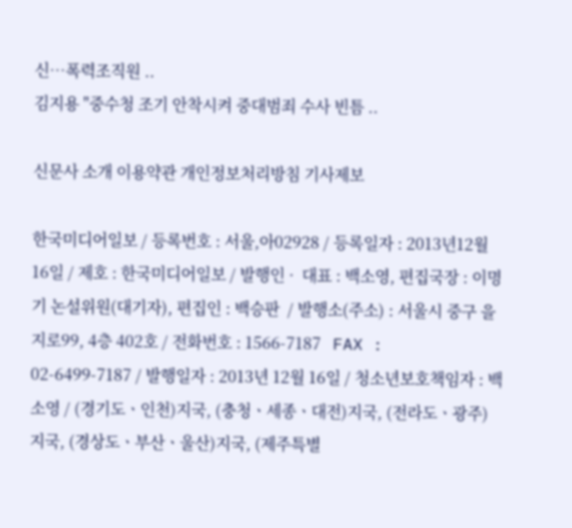신…폭력조직원 ..
김지용 "중수청 조기 안착시켜 중대범죄 수사 빈틈 ..

신문사 소개 이용약관 개인정보처리방침 기사제보

한국미디어일보 / 등록번호 : 서울,아02928 / 등록일자 : 2013년12월16일 / 제호 : 한국미디어일보 / 발행인 ·  대표 : 백소영, 편집국장 : 이명기 논설위원(대기자), 편집인 : 백승판  / 발행소(주소) : 서울시 중구 을지로99, 4층 402호 / 전화번호 : 1566-7187   FAX : 02-6499-7187 / 발행일자 : 2013년 12월 16일 / 청소년보호책임자 : 백소영 / (경기도ㆍ인천)지국, (충청ㆍ세종ㆍ대전)지국, (전라도ㆍ광주)지국, (경상도ㆍ부산ㆍ울산)지국, (제주특별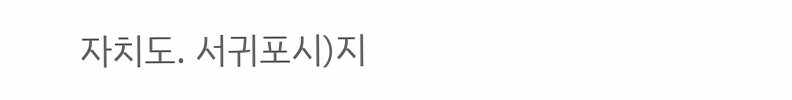자치도. 서귀포시)지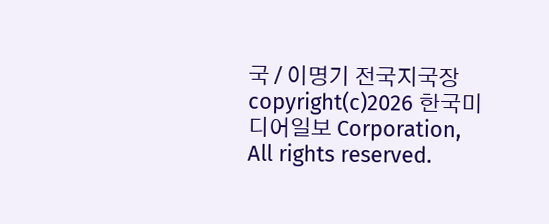국 / 이명기 전국지국장
copyright(c)2026 한국미디어일보 Corporation, All rights reserved.